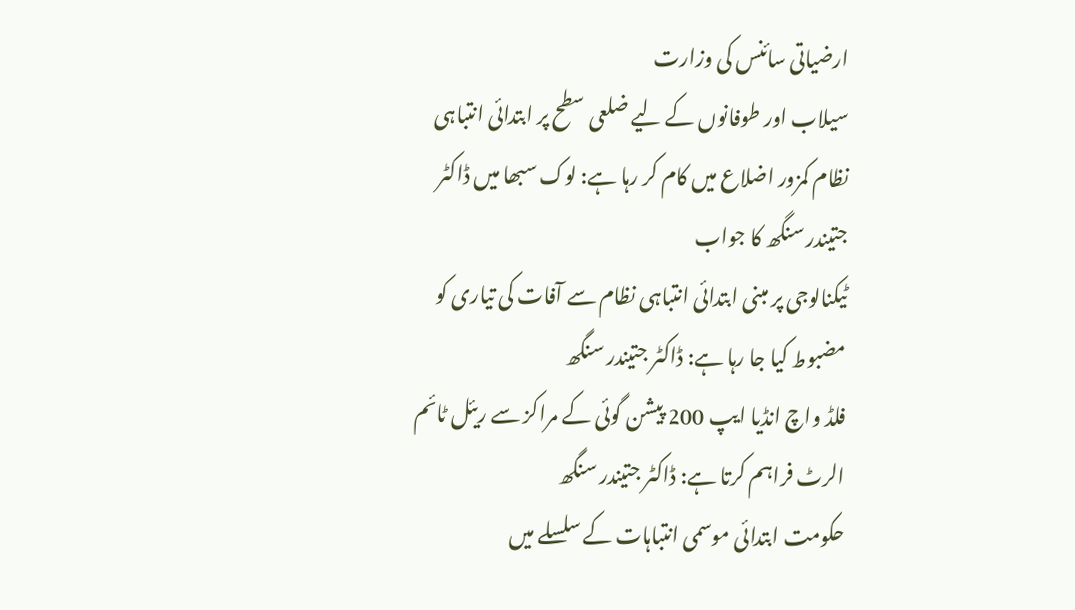ارضیاتی سائنس کی وزارت
سیلاب اور طوفانوں کے لیے ضلعی سطح پر ابتدائی انتباہی نظام کمزور اضلاع میں کام کر رہا ہے: لوک سبھا میں ڈاکٹر جتیندر سنگھ کا جواب
ٹیکنالوجی پر مبنی ابتدائی انتباہی نظام سے آفات کی تیاری کو مضبوط کیا جا رہا ہے: ڈاکٹر جتیندر سنگھ
فلڈ واچ انڈیا ایپ 200 پیشن گوئی کے مراکز سے ریئل ٹائم الرٹ فراہم کرتا ہے: ڈاکٹر جتیندر سنگھ
حکومت ابتدائی موسمی انتباہات کے سلسلے میں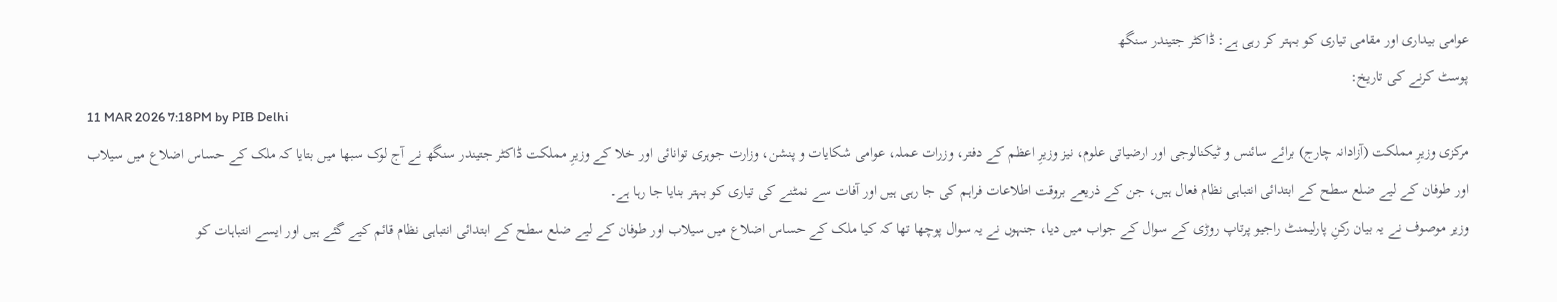عوامی بیداری اور مقامی تیاری کو بہتر کر رہی ہے: ڈاکٹر جتیندر سنگھ
پوسٹ کرنے کی تاریخ:
11 MAR 2026 7:18PM by PIB Delhi
مرکزی وزیرِ مملکت (آزادانہ چارج) برائے سائنس و ٹیکنالوجی اور ارضیاتی علوم، نیز وزیرِ اعظم کے دفتر، وزرات عملہ، عوامی شکایات و پنشن، وزارت جوہری توانائی اور خلا کے وزیرِ مملکت ڈاکٹر جتیندر سنگھ نے آج لوک سبھا میں بتایا کہ ملک کے حساس اضلاع میں سیلاب اور طوفان کے لیے ضلع سطح کے ابتدائی انتباہی نظام فعال ہیں، جن کے ذریعے بروقت اطلاعات فراہم کی جا رہی ہیں اور آفات سے نمٹنے کی تیاری کو بہتر بنایا جا رہا ہے۔
وزیر موصوف نے یہ بیان رکنِ پارلیمنٹ راجیو پرتاپ روڑی کے سوال کے جواب میں دیا، جنہوں نے یہ سوال پوچھا تھا کہ کیا ملک کے حساس اضلاع میں سیلاب اور طوفان کے لیے ضلع سطح کے ابتدائی انتباہی نظام قائم کیے گئے ہیں اور ایسے انتباہات کو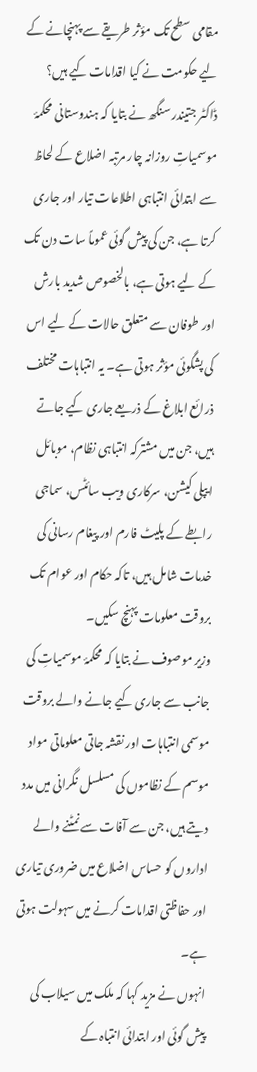مقامی سطح تک مؤثر طریقے سے پہنچانے کے لیے حکومت نے کیا اقدامات کیے ہیں؟
ڈاکٹر جتیندر سنگھ نے بتایا کہ ہندوستانی محکمۂ موسمیاتِ روزانہ چار مرتبہ اضلاع کے لحاظ سے ابتدائی انتباہی اطلاعات تیار اور جاری کرتا ہے، جن کی پیش گوئی عموماً سات دن تک کے لیے ہوتی ہے، بالخصوص شدید بارش اور طوفان سے متعلق حالات کے لیے اس کی پشگوئی مؤثر ہوتی ہے۔ یہ انتباہات مختلف ذرائع ابلاغ کے ذریعے جاری کیے جاتے ہیں، جن میں مشترکہ انتباہی نظام، موبائل ایپلی کیشن، سرکاری ویب سائٹس، سماجی رابطے کے پلیٹ فارم اور پیغام رسانی کی خدمات شامل ہیں، تاکہ حکام اور عوام تک بروقت معلومات پہنچ سکیں۔
وزیر موصوف نے بتایا کہ محکمۂ موسمیاتِ کی جانب سے جاری کیے جانے والے بروقت موسمی انتباہات اور نقشہ جاتی معلوماتی مواد موسم کے نظاموں کی مسلسل نگرانی میں مدد دیتے ہیں، جن سے آفات سے نمٹنے والے اداروں کو حساس اضلاع میں ضروری تیاری اور حفاظتی اقدامات کرنے میں سہولت ہوتی ہے۔
انہوں نے مزید کہا کہ ملک میں سیلاب کی پیش گوئی اور ابتدائی انتباہ کے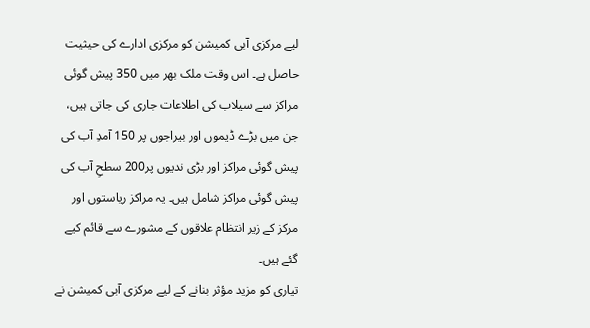لیے مرکزی آبی کمیشن کو مرکزی ادارے کی حیثیت حاصل ہے۔ اس وقت ملک بھر میں 350 پیش گوئی مراکز سے سیلاب کی اطلاعات جاری کی جاتی ہیں، جن میں بڑے ڈیموں اور بیراجوں پر 150 آمدِ آب کی پیش گوئی مراکز اور بڑی ندیوں پر200 سطحِ آب کی پیش گوئی مراکز شامل ہیں۔ یہ مراکز ریاستوں اور مرکز کے زیر انتظام علاقوں کے مشورے سے قائم کیے گئے ہیں۔
تیاری کو مزید مؤثر بنانے کے لیے مرکزی آبی کمیشن نے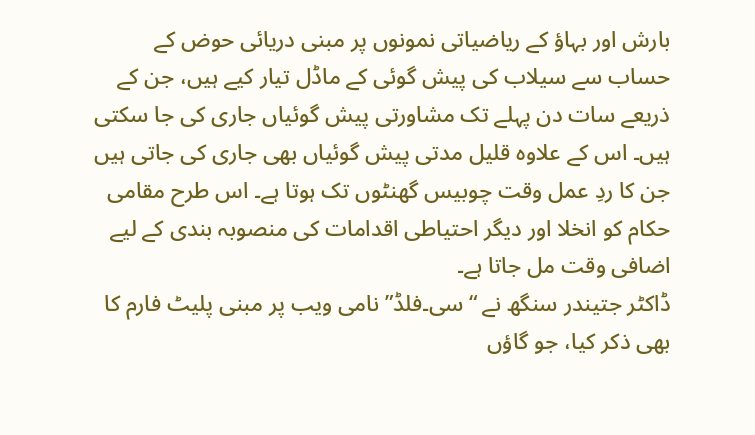بارش اور بہاؤ کے ریاضیاتی نمونوں پر مبنی دریائی حوض کے حساب سے سیلاب کی پیش گوئی کے ماڈل تیار کیے ہیں، جن کے ذریعے سات دن پہلے تک مشاورتی پیش گوئیاں جاری کی جا سکتی ہیں۔ اس کے علاوہ قلیل مدتی پیش گوئیاں بھی جاری کی جاتی ہیں جن کا ردِ عمل وقت چوبیس گھنٹوں تک ہوتا ہے۔ اس طرح مقامی حکام کو انخلا اور دیگر احتیاطی اقدامات کی منصوبہ بندی کے لیے اضافی وقت مل جاتا ہے۔
ڈاکٹر جتیندر سنگھ نے “سی۔فلڈ” نامی ویب پر مبنی پلیٹ فارم کا بھی ذکر کیا، جو گاؤں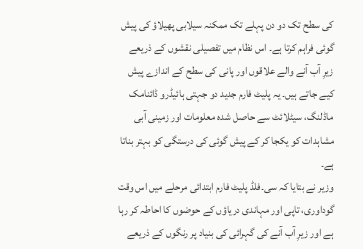کی سطح تک دو دن پہلے تک ممکنہ سیلابی پھیلاؤ کی پیش گوئی فراہم کرتا ہے۔ اس نظام میں تفصیلی نقشوں کے ذریعے زیرِ آب آنے والے علاقوں اور پانی کی سطح کے اندازے پیش کیے جاتے ہیں۔ یہ پلیٹ فارم جدید دو جہتی ہائیڈرو ڈائنامک ماڈلنگ، سیٹلائٹ سے حاصل شدہ معلومات اور زمینی آبی مشاہدات کو یکجا کر کے پیش گوئی کی درستگی کو بہتر بناتا ہے۔
وزیر نے بتایا کہ سی۔فلڈ پلیٹ فارم ابتدائی مرحلے میں اس وقت گوداوری، تاپی اور مہاندی دریاؤں کے حوضوں کا احاطہ کر رہا ہے اور زیرِ آب آنے کی گہرائی کی بنیاد پر رنگوں کے ذریعے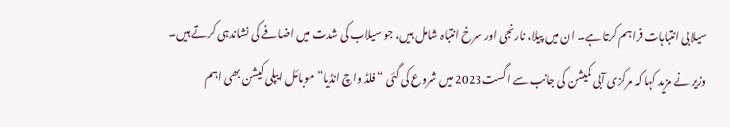سیلابی انتباہات فراہم کرتا ہے۔ ان میں پیلا، نارنجی اور سرخ انتباہ شامل ہیں، جو سیلاب کی شدت میں اضافے کی نشاندہی کرتے ہیں۔
وزیر نے مزید کہا کہ مرکزی آبی کمیشن کی جانب سے اگست2023 میں شروع کی گئی “فلڈ واچ انڈیا” موبائل ایپلی کیشن بھی اہم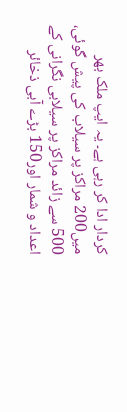کردار ادا کر رہی ہے۔ یہ ایپ ملک بھر میں200 مراکز پر سیلاب کی پیش گوئی، 500 سے زائد مراکز پر سیلابی نگرانی کے اعداد و شمار اور150 بڑے آبی ذخائر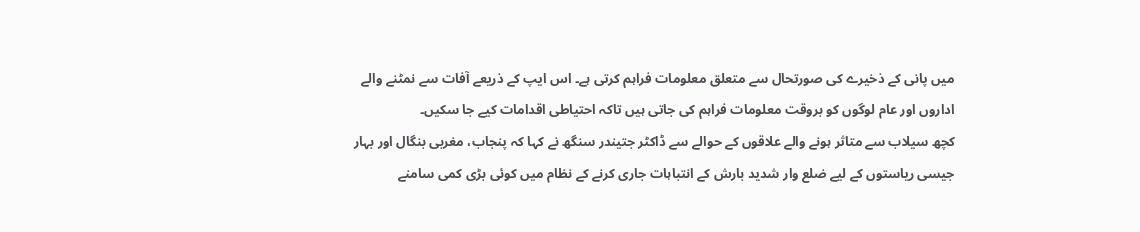میں پانی کے ذخیرے کی صورتحال سے متعلق معلومات فراہم کرتی ہے۔ اس ایپ کے ذریعے آفات سے نمٹنے والے اداروں اور عام لوگوں کو بروقت معلومات فراہم کی جاتی ہیں تاکہ احتیاطی اقدامات کیے جا سکیں۔
کچھ سیلاب سے متاثر ہونے والے علاقوں کے حوالے سے ڈاکٹر جتیندر سنگھ نے کہا کہ پنجاب، مغربی بنگال اور بہار جیسی ریاستوں کے لیے ضلع وار شدید بارش کے انتباہات جاری کرنے کے نظام میں کوئی بڑی کمی سامنے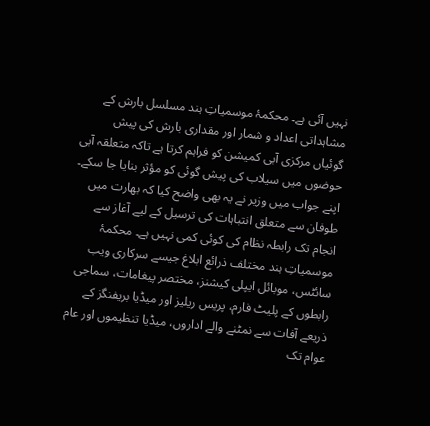نہیں آئی ہے۔ محکمۂ موسمیاتِ ہند مسلسل بارش کے مشاہداتی اعداد و شمار اور مقداری بارش کی پیش گوئیاں مرکزی آبی کمیشن کو فراہم کرتا ہے تاکہ متعلقہ آبی حوضوں میں سیلاب کی پیش گوئی کو مؤثر بنایا جا سکے۔
اپنے جواب میں وزیر نے یہ بھی واضح کیا کہ بھارت میں طوفان سے متعلق انتباہات کی ترسیل کے لیے آغاز سے انجام تک رابطہ نظام کی کوئی کمی نہیں ہے۔ محکمۂ موسمیاتِ ہند مختلف ذرائع ابلاغ جیسے سرکاری ویب سائٹس، موبائل ایپلی کیشنز، مختصر پیغامات، سماجی رابطوں کے پلیٹ فارم، پریس ریلیز اور میڈیا بریفنگز کے ذریعے آفات سے نمٹنے والے اداروں، میڈیا تنظیموں اور عام عوام تک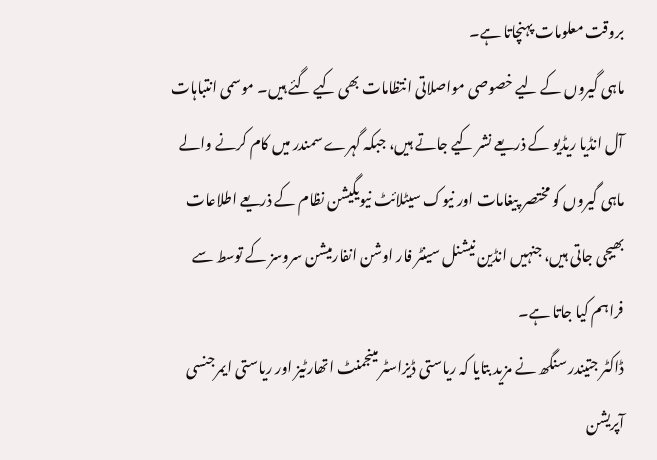بروقت معلومات پہنچاتا ہے۔
ماہی گیروں کے لیے خصوصی مواصلاتی انتظامات بھی کیے گئے ہیں۔ موسمی انتباہات آل انڈیا ریڈیو کے ذریعے نشر کیے جاتے ہیں، جبکہ گہرے سمندر میں کام کرنے والے ماہی گیروں کو مختصر پیغامات اور نیوک سیٹلائٹ نیویگیشن نظام کے ذریعے اطلاعات بھیجی جاتی ہیں، جنہیں انڈین نیشنل سینٹر فار اوشن انفارمیشن سروسز کے توسط سے فراہم کیا جاتا ہے۔
ڈاکٹر جتیندر سنگھ نے مزید بتایا کہ ریاستی ڈیزاسٹر مینجمنٹ اتھارٹیز اور ریاستی ایمرجنسی آپریشن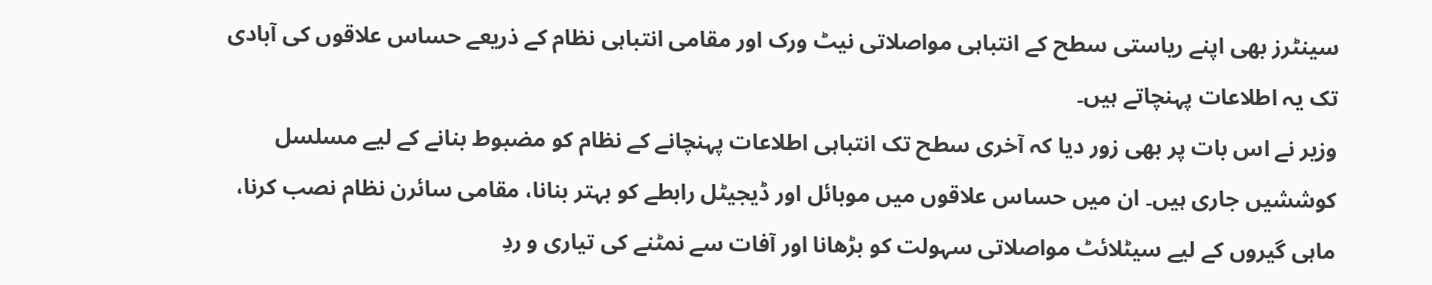سینٹرز بھی اپنے ریاستی سطح کے انتباہی مواصلاتی نیٹ ورک اور مقامی انتباہی نظام کے ذریعے حساس علاقوں کی آبادی تک یہ اطلاعات پہنچاتے ہیں۔
وزیر نے اس بات پر بھی زور دیا کہ آخری سطح تک انتباہی اطلاعات پہنچانے کے نظام کو مضبوط بنانے کے لیے مسلسل کوششیں جاری ہیں۔ ان میں حساس علاقوں میں موبائل اور ڈیجیٹل رابطے کو بہتر بنانا، مقامی سائرن نظام نصب کرنا، ماہی گیروں کے لیے سیٹلائٹ مواصلاتی سہولت کو بڑھانا اور آفات سے نمٹنے کی تیاری و ردِ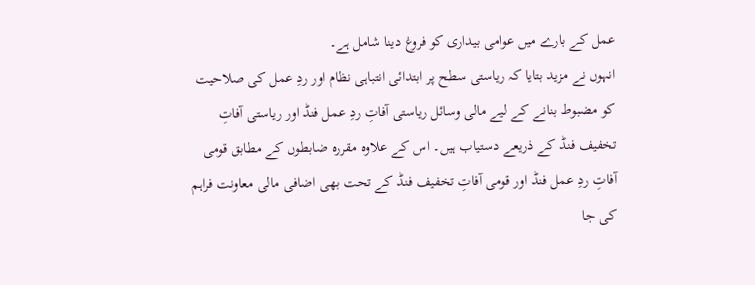عمل کے بارے میں عوامی بیداری کو فروغ دینا شامل ہے۔
انہوں نے مزید بتایا کہ ریاستی سطح پر ابتدائی انتباہی نظام اور ردِ عمل کی صلاحیت کو مضبوط بنانے کے لیے مالی وسائل ریاستی آفاتِ ردِ عمل فنڈ اور ریاستی آفاتِ تخفیف فنڈ کے ذریعے دستیاب ہیں۔ اس کے علاوہ مقررہ ضابطوں کے مطابق قومی آفاتِ ردِ عمل فنڈ اور قومی آفاتِ تخفیف فنڈ کے تحت بھی اضافی مالی معاونت فراہم کی جا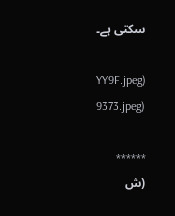سکتی ہے۔

YY9F.jpeg)
9373.jpeg)

******
(ش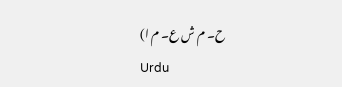ح۔ م ش ع۔ م ا)
Urdu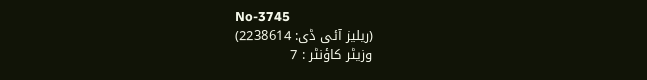No-3745
(ریلیز آئی ڈی: 2238614)
وزیٹر کاؤنٹر : 7